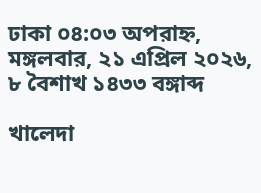ঢাকা ০৪:০৩ অপরাহ্ন, মঙ্গলবার, ২১ এপ্রিল ২০২৬, ৮ বৈশাখ ১৪৩৩ বঙ্গাব্দ

খালেদা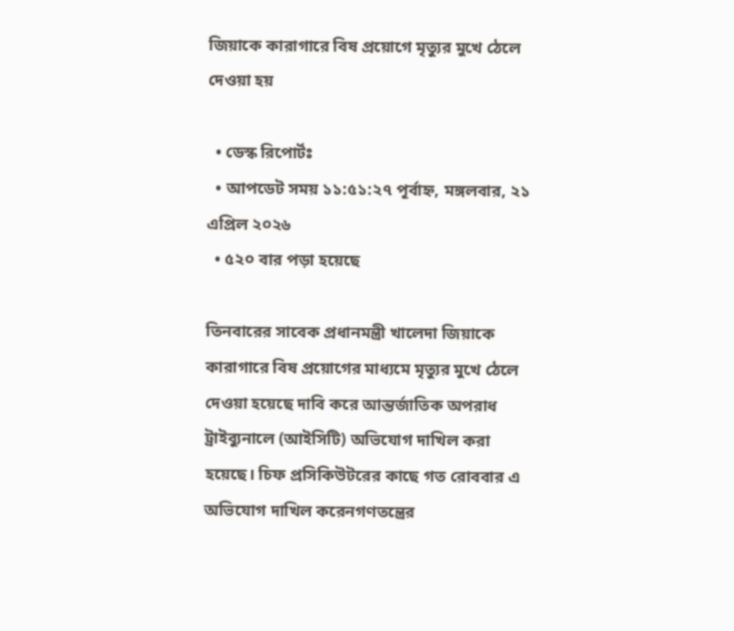জিয়াকে কারাগারে বিষ প্রয়োগে মৃত্যুর মুখে ঠেলে দেওয়া হয়

  • ডেস্ক রিপোর্টঃ
  • আপডেট সময় ১১:৫১:২৭ পূর্বাহ্ন, মঙ্গলবার, ২১ এপ্রিল ২০২৬
  • ৫২০ বার পড়া হয়েছে

তিনবারের সাবেক প্রধানমন্ত্রী খালেদা জিয়াকে কারাগারে বিষ প্রয়োগের মাধ্যমে মৃত্যুর মুখে ঠেলে দেওয়া হয়েছে দাবি করে আন্তর্জাতিক অপরাধ ট্রাইব্যুনালে (আইসিটি) অভিযোগ দাখিল করা হয়েছে। চিফ প্রসিকিউটরের কাছে গত রোববার এ অভিযোগ দাখিল করেনগণতন্ত্রের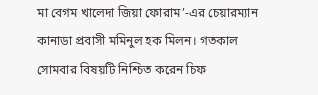মা বেগম খালেদা জিয়া ফোরাম’-এর চেয়ারম্যান কানাডা প্রবাসী মমিনুল হক মিলন। গতকাল সোমবার বিষয়টি নিশ্চিত করেন চিফ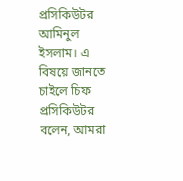প্রসিকিউটর আমিনুল ইসলাম। এ বিষয়ে জানতে চাইলে চিফ প্রসিকিউটর বলেন, আমরা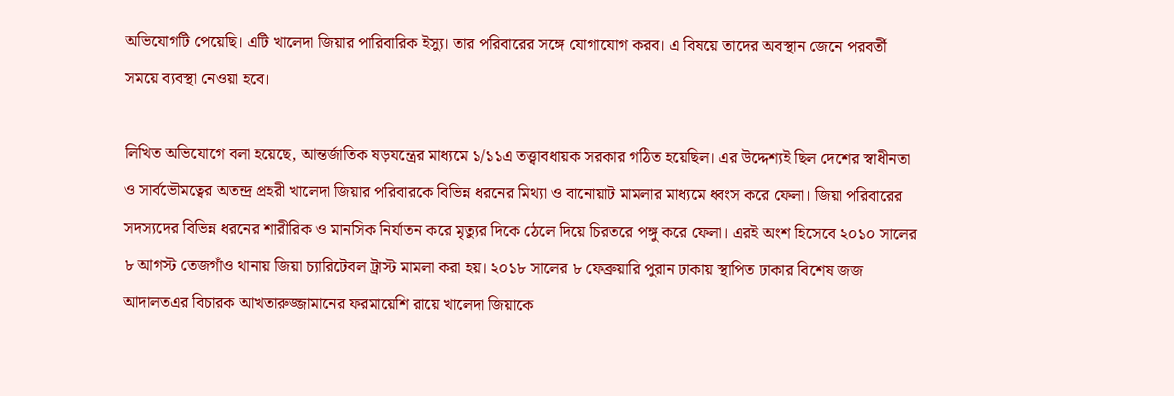অভিযোগটি পেয়েছি। এটি খালেদা জিয়ার পারিবারিক ইস্যু। তার পরিবারের সঙ্গে যোগাযোগ করব। এ বিষয়ে তাদের অবস্থান জেনে পরবর্তী সময়ে ব্যবস্থা নেওয়া হবে।

লিখিত অভিযোগে বলা হয়েছে, আন্তর্জাতিক ষড়যন্ত্রের মাধ্যমে ১/১১এ তত্ত্বাবধায়ক সরকার গঠিত হয়েছিল। এর উদ্দেশ্যই ছিল দেশের স্বাধীনতা ও সার্বভৌমত্বের অতন্দ্র প্রহরী খালেদা জিয়ার পরিবারকে বিভিন্ন ধরনের মিথ্যা ও বানোয়াট মামলার মাধ্যমে ধ্বংস করে ফেলা। জিয়া পরিবারের সদস্যদের বিভিন্ন ধরনের শারীরিক ও মানসিক নির্যাতন করে মৃত্যুর দিকে ঠেলে দিয়ে চিরতরে পঙ্গু করে ফেলা। এরই অংশ হিসেবে ২০১০ সালের ৮ আগস্ট তেজগাঁও থানায় জিয়া চ্যারিটেবল ট্রাস্ট মামলা করা হয়। ২০১৮ সালের ৮ ফেব্রুয়ারি পুরান ঢাকায় স্থাপিত ঢাকার বিশেষ জজ আদালতএর বিচারক আখতারুজ্জামানের ফরমায়েশি রায়ে খালেদা জিয়াকে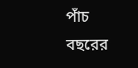পাঁচ বছরের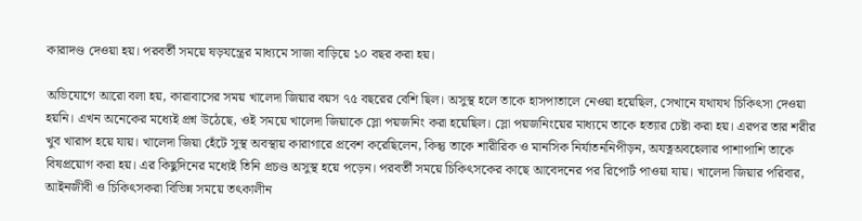কারাদণ্ড দেওয়া হয়। পরবর্তী সময়ে ষড়যন্ত্রের মাধ্যমে সাজা বাড়িয়ে ১০ বছর করা হয়।

অভিযোগে আরো বলা হয়, কারাবাসের সময় খালেদা জিয়ার বয়স ৭৫ বছরের বেশি ছিল। অসুস্থ হলে তাকে হাসপাতালে নেওয়া হয়েছিল, সেখানে যথাযথ চিকিৎসা দেওয়া হয়নি। এখন অনেকের মধ্যেই প্রশ্ন উঠেছে, ওই সময়ে খালেদা জিয়াকে স্লো পয়জনিং করা হয়েছিল। স্লো পয়জনিংয়ের মাধ্যমে তাকে হত্যার চেষ্টা করা হয়। এরপর তার শরীর খুব খারাপ হয়ে যায়। খালেদা জিয়া হেঁটে সুস্থ অবস্থায় কারাগারে প্রবেশ করেছিলেন, কিন্তু তাকে শারীরিক ও মানসিক নির্যাতননিপীড়ন, অযত্নঅবহেলার পাশাপাশি তাকে বিষপ্রয়োগ করা হয়। এর কিছুদিনের মধ্যেই তিনি প্রচণ্ড অসুস্থ হয়ে পড়েন। পরবর্তী সময়ে চিকিৎসকের কাছে আবেদনের পর রিপোর্ট পাওয়া যায়। খালেদা জিয়ার পরিবার, আইনজীবী ও চিকিৎসকরা বিভিন্ন সময়ে তৎকালীন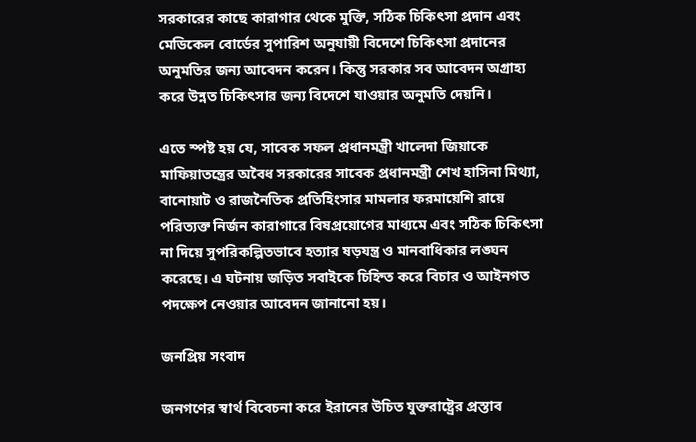সরকারের কাছে কারাগার থেকে মুক্তি, সঠিক চিকিৎসা প্রদান এবং মেডিকেল বোর্ডের সুপারিশ অনুযায়ী বিদেশে চিকিৎসা প্রদানের অনুমতির জন্য আবেদন করেন। কিন্তু সরকার সব আবেদন অগ্রাহ্য করে উন্নত চিকিৎসার জন্য বিদেশে যাওয়ার অনুমতি দেয়নি।

এতে স্পষ্ট হয় যে, সাবেক সফল প্রধানমন্ত্রী খালেদা জিয়াকে মাফিয়াতন্ত্রের অবৈধ সরকারের সাবেক প্রধানমন্ত্রী শেখ হাসিনা মিথ্যা, বানোয়াট ও রাজনৈতিক প্রতিহিংসার মামলার ফরমায়েশি রায়ে পরিত্যক্ত নির্জন কারাগারে বিষপ্রয়োগের মাধ্যমে এবং সঠিক চিকিৎসা না দিয়ে সুপরিকল্পিতভাবে হত্যার ষড়যন্ত্র ও মানবাধিকার লঙ্ঘন করেছে। এ ঘটনায় জড়িত সবাইকে চিহ্নিত করে বিচার ও আইনগত পদক্ষেপ নেওয়ার আবেদন জানানো হয়।

জনপ্রিয় সংবাদ

জনগণের স্বার্থ বিবেচনা করে ইরানের উচিত যুক্তরাষ্ট্রের প্রস্তাব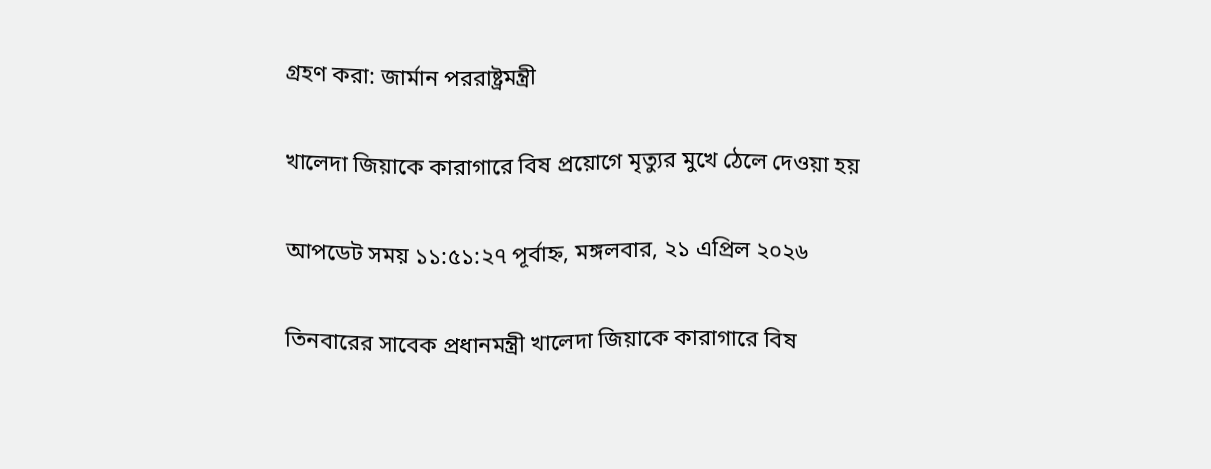গ্রহণ করা: জার্মান পররাষ্ট্রমন্ত্রী

খালেদা জিয়াকে কারাগারে বিষ প্রয়োগে মৃত্যুর মুখে ঠেলে দেওয়া হয়

আপডেট সময় ১১:৫১:২৭ পূর্বাহ্ন, মঙ্গলবার, ২১ এপ্রিল ২০২৬

তিনবারের সাবেক প্রধানমন্ত্রী খালেদা জিয়াকে কারাগারে বিষ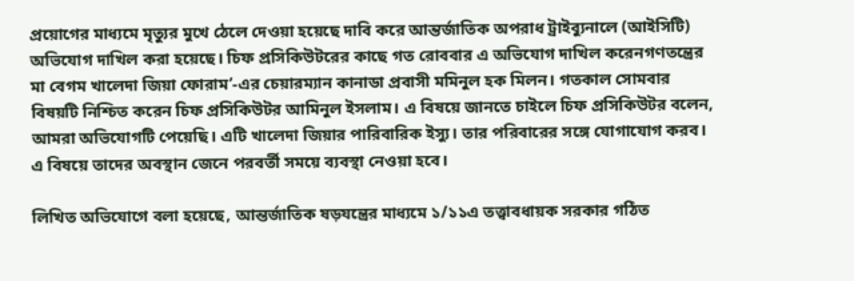প্রয়োগের মাধ্যমে মৃত্যুর মুখে ঠেলে দেওয়া হয়েছে দাবি করে আন্তর্জাতিক অপরাধ ট্রাইব্যুনালে (আইসিটি) অভিযোগ দাখিল করা হয়েছে। চিফ প্রসিকিউটরের কাছে গত রোববার এ অভিযোগ দাখিল করেনগণতন্ত্রের মা বেগম খালেদা জিয়া ফোরাম’-এর চেয়ারম্যান কানাডা প্রবাসী মমিনুল হক মিলন। গতকাল সোমবার বিষয়টি নিশ্চিত করেন চিফ প্রসিকিউটর আমিনুল ইসলাম। এ বিষয়ে জানতে চাইলে চিফ প্রসিকিউটর বলেন, আমরা অভিযোগটি পেয়েছি। এটি খালেদা জিয়ার পারিবারিক ইস্যু। তার পরিবারের সঙ্গে যোগাযোগ করব। এ বিষয়ে তাদের অবস্থান জেনে পরবর্তী সময়ে ব্যবস্থা নেওয়া হবে।

লিখিত অভিযোগে বলা হয়েছে, আন্তর্জাতিক ষড়যন্ত্রের মাধ্যমে ১/১১এ তত্ত্বাবধায়ক সরকার গঠিত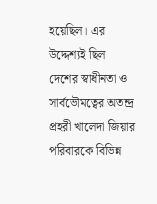হয়েছিল। এর উদ্দেশ্যই ছিল দেশের স্বাধীনতা ও সার্বভৌমত্বের অতন্দ্র প্রহরী খালেদা জিয়ার পরিবারকে বিভিন্ন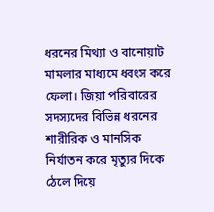ধরনের মিথ্যা ও বানোয়াট মামলার মাধ্যমে ধ্বংস করে ফেলা। জিয়া পরিবারের সদস্যদের বিভিন্ন ধরনের শারীরিক ও মানসিক নির্যাতন করে মৃত্যুর দিকে ঠেলে দিয়ে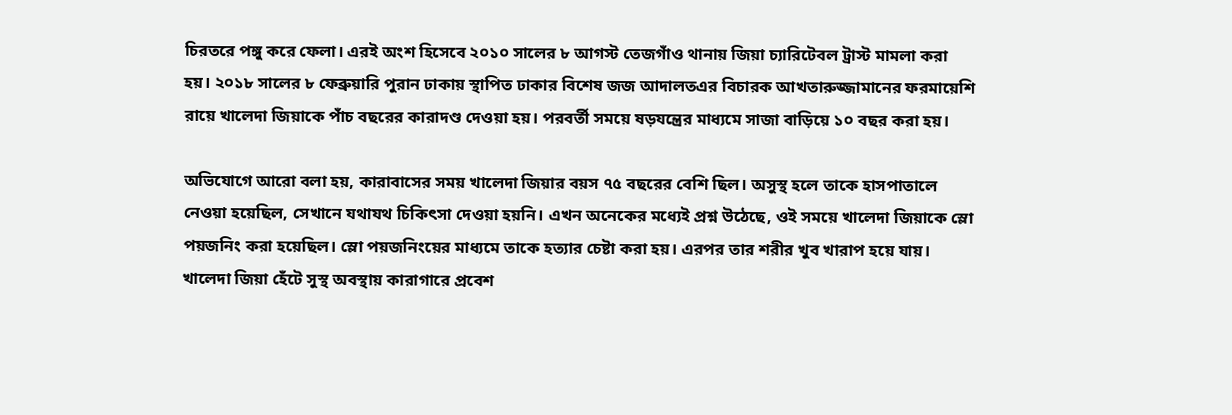চিরতরে পঙ্গু করে ফেলা। এরই অংশ হিসেবে ২০১০ সালের ৮ আগস্ট তেজগাঁও থানায় জিয়া চ্যারিটেবল ট্রাস্ট মামলা করা হয়। ২০১৮ সালের ৮ ফেব্রুয়ারি পুরান ঢাকায় স্থাপিত ঢাকার বিশেষ জজ আদালতএর বিচারক আখতারুজ্জামানের ফরমায়েশি রায়ে খালেদা জিয়াকে পাঁচ বছরের কারাদণ্ড দেওয়া হয়। পরবর্তী সময়ে ষড়যন্ত্রের মাধ্যমে সাজা বাড়িয়ে ১০ বছর করা হয়।

অভিযোগে আরো বলা হয়, কারাবাসের সময় খালেদা জিয়ার বয়স ৭৫ বছরের বেশি ছিল। অসুস্থ হলে তাকে হাসপাতালে নেওয়া হয়েছিল, সেখানে যথাযথ চিকিৎসা দেওয়া হয়নি। এখন অনেকের মধ্যেই প্রশ্ন উঠেছে, ওই সময়ে খালেদা জিয়াকে স্লো পয়জনিং করা হয়েছিল। স্লো পয়জনিংয়ের মাধ্যমে তাকে হত্যার চেষ্টা করা হয়। এরপর তার শরীর খুব খারাপ হয়ে যায়। খালেদা জিয়া হেঁটে সুস্থ অবস্থায় কারাগারে প্রবেশ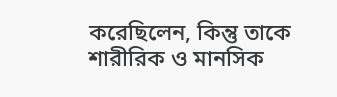করেছিলেন, কিন্তু তাকে শারীরিক ও মানসিক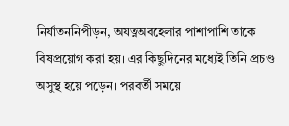নির্যাতননিপীড়ন, অযত্নঅবহেলার পাশাপাশি তাকে বিষপ্রয়োগ করা হয়। এর কিছুদিনের মধ্যেই তিনি প্রচণ্ড অসুস্থ হয়ে পড়েন। পরবর্তী সময়ে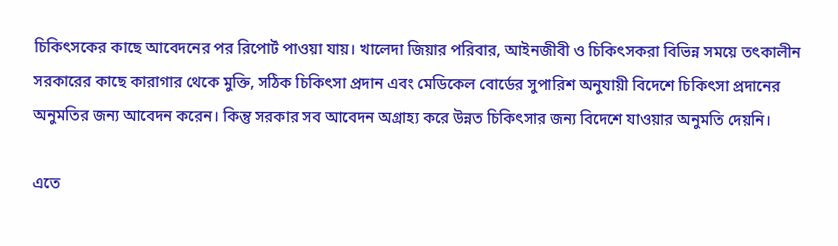চিকিৎসকের কাছে আবেদনের পর রিপোর্ট পাওয়া যায়। খালেদা জিয়ার পরিবার, আইনজীবী ও চিকিৎসকরা বিভিন্ন সময়ে তৎকালীন সরকারের কাছে কারাগার থেকে মুক্তি, সঠিক চিকিৎসা প্রদান এবং মেডিকেল বোর্ডের সুপারিশ অনুযায়ী বিদেশে চিকিৎসা প্রদানের অনুমতির জন্য আবেদন করেন। কিন্তু সরকার সব আবেদন অগ্রাহ্য করে উন্নত চিকিৎসার জন্য বিদেশে যাওয়ার অনুমতি দেয়নি।

এতে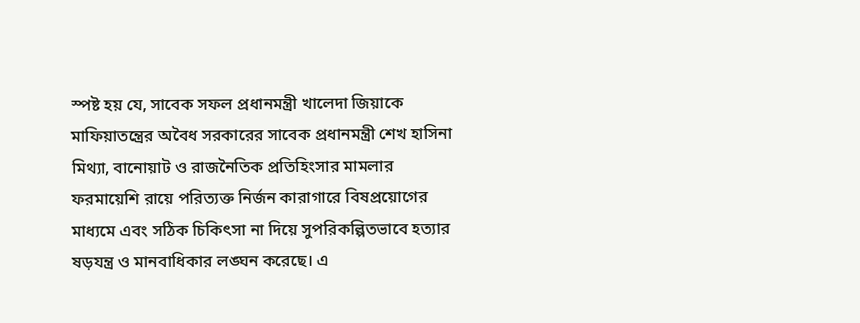স্পষ্ট হয় যে, সাবেক সফল প্রধানমন্ত্রী খালেদা জিয়াকে মাফিয়াতন্ত্রের অবৈধ সরকারের সাবেক প্রধানমন্ত্রী শেখ হাসিনা মিথ্যা, বানোয়াট ও রাজনৈতিক প্রতিহিংসার মামলার ফরমায়েশি রায়ে পরিত্যক্ত নির্জন কারাগারে বিষপ্রয়োগের মাধ্যমে এবং সঠিক চিকিৎসা না দিয়ে সুপরিকল্পিতভাবে হত্যার ষড়যন্ত্র ও মানবাধিকার লঙ্ঘন করেছে। এ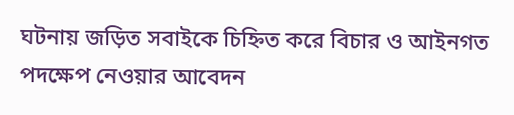ঘটনায় জড়িত সবাইকে চিহ্নিত করে বিচার ও আইনগত পদক্ষেপ নেওয়ার আবেদন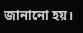জানানো হয়।